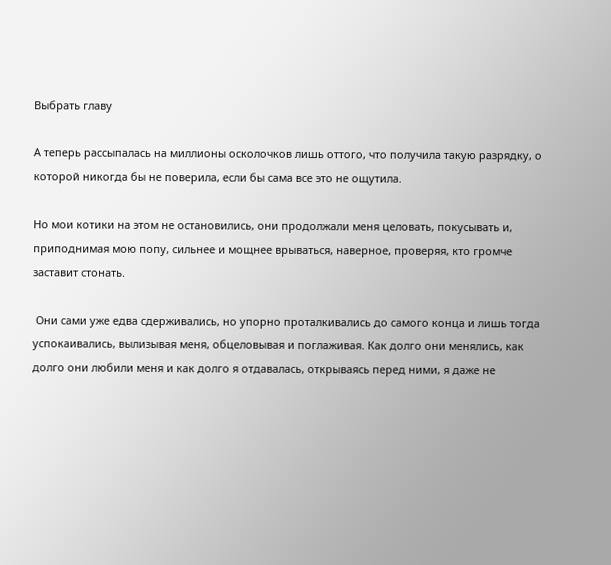Выбрать главу

А теперь рассыпалась на миллионы осколочков лишь оттого, что получила такую разрядку, о которой никогда бы не поверила, если бы сама все это не ощутила.

Но мои котики на этом не остановились, они продолжали меня целовать, покусывать и, приподнимая мою попу, сильнее и мощнее врываться, наверное, проверяя, кто громче заставит стонать.

 Они сами уже едва сдерживались, но упорно проталкивались до самого конца и лишь тогда успокаивались, вылизывая меня, обцеловывая и поглаживая. Как долго они менялись, как долго они любили меня и как долго я отдавалась, открываясь перед ними, я даже не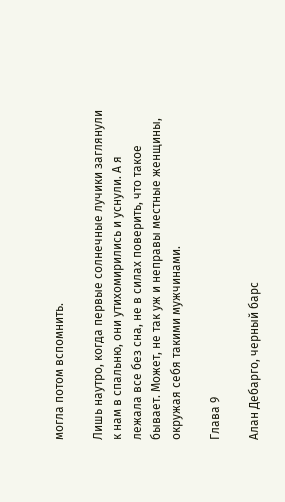могла потом вспомнить.

Лишь наутро, когда первые солнечные лучики заглянули к нам в спальню, они утихомирились и уснули. А я лежала все без сна, не в силах поверить, что такое бывает. Может, не так уж и неправы местные женщины, окружая себя такими мужчинами.

Глава 9

Алан Дебарго, черный барс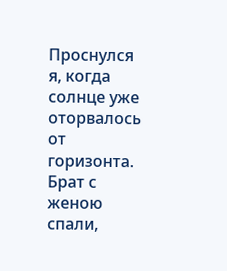Проснулся я, когда солнце уже оторвалось от горизонта. Брат с женою спали,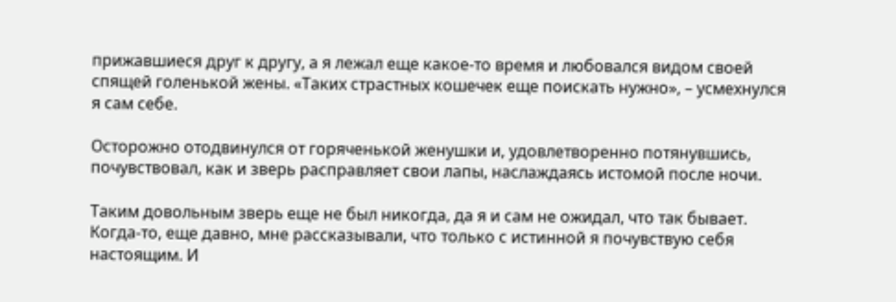прижавшиеся друг к другу, а я лежал еще какое-то время и любовался видом своей спящей голенькой жены. «Таких страстных кошечек еще поискать нужно», – усмехнулся я сам себе.

Осторожно отодвинулся от горяченькой женушки и, удовлетворенно потянувшись, почувствовал, как и зверь расправляет свои лапы, наслаждаясь истомой после ночи.

Таким довольным зверь еще не был никогда, да я и сам не ожидал, что так бывает. Когда-то, еще давно, мне рассказывали, что только с истинной я почувствую себя настоящим. И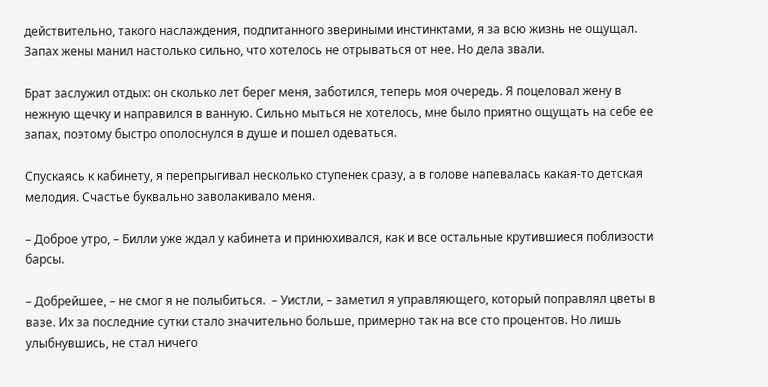действительно, такого наслаждения, подпитанного звериными инстинктами, я за всю жизнь не ощущал. Запах жены манил настолько сильно, что хотелось не отрываться от нее. Но дела звали.

Брат заслужил отдых: он сколько лет берег меня, заботился, теперь моя очередь. Я поцеловал жену в нежную щечку и направился в ванную. Сильно мыться не хотелось, мне было приятно ощущать на себе ее запах, поэтому быстро ополоснулся в душе и пошел одеваться.

Спускаясь к кабинету, я перепрыгивал несколько ступенек сразу, а в голове напевалась какая-то детская мелодия. Счастье буквально заволакивало меня.

– Доброе утро, – Билли уже ждал у кабинета и принюхивался, как и все остальные крутившиеся поблизости барсы.

– Добрейшее, – не смог я не полыбиться.  – Уистли, – заметил я управляющего, который поправлял цветы в вазе. Их за последние сутки стало значительно больше, примерно так на все сто процентов. Но лишь улыбнувшись, не стал ничего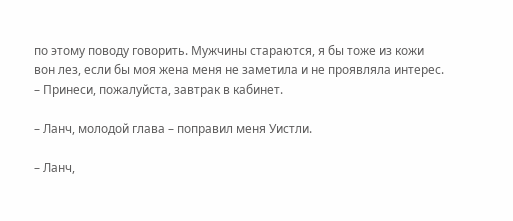по этому поводу говорить. Мужчины стараются, я бы тоже из кожи вон лез, если бы моя жена меня не заметила и не проявляла интерес. – Принеси, пожалуйста, завтрак в кабинет.

– Ланч, молодой глава – поправил меня Уистли.

– Ланч,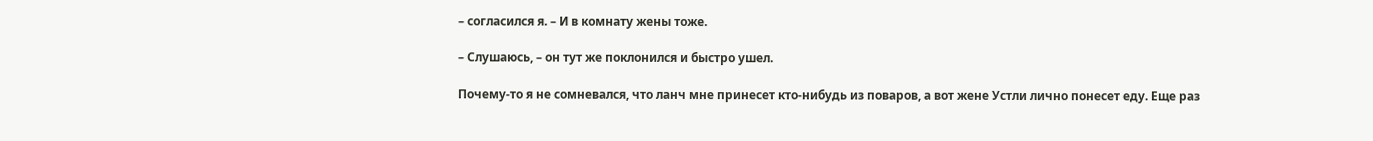– согласился я. – И в комнату жены тоже.

– Слушаюсь, – он тут же поклонился и быстро ушел.

Почему-то я не сомневался, что ланч мне принесет кто-нибудь из поваров, а вот жене Устли лично понесет еду. Еще раз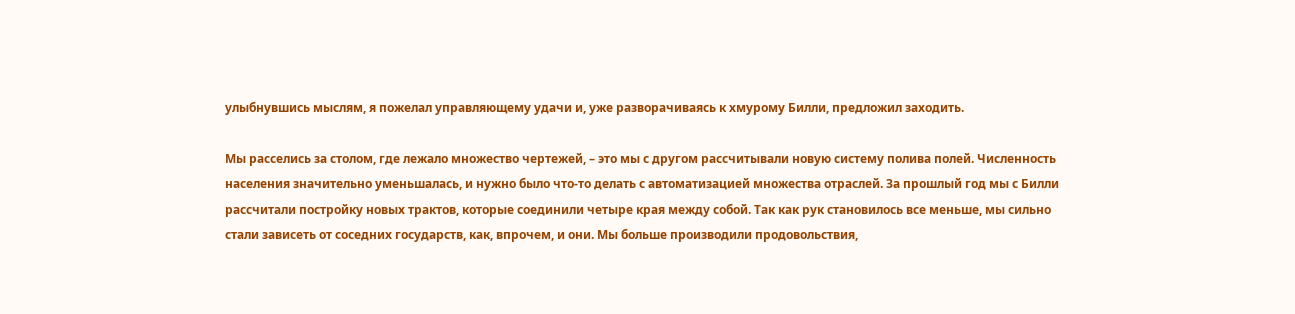улыбнувшись мыслям, я пожелал управляющему удачи и, уже разворачиваясь к хмурому Билли, предложил заходить.

Мы расселись за столом, где лежало множество чертежей, – это мы с другом рассчитывали новую систему полива полей. Численность населения значительно уменьшалась, и нужно было что-то делать с автоматизацией множества отраслей. За прошлый год мы с Билли рассчитали постройку новых трактов, которые соединили четыре края между собой. Так как рук становилось все меньше, мы сильно стали зависеть от соседних государств, как, впрочем, и они. Мы больше производили продовольствия,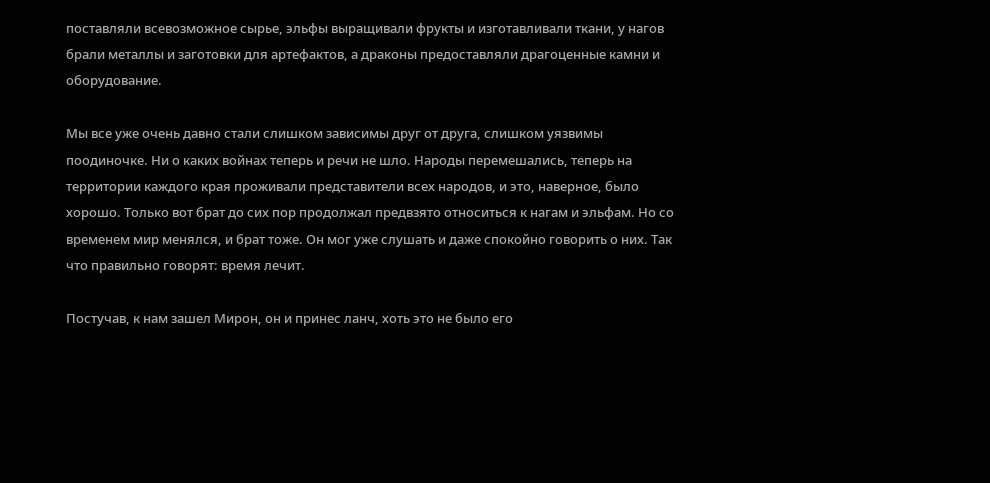поставляли всевозможное сырье, эльфы выращивали фрукты и изготавливали ткани, у нагов брали металлы и заготовки для артефактов, а драконы предоставляли драгоценные камни и оборудование.

Мы все уже очень давно стали слишком зависимы друг от друга, слишком уязвимы поодиночке. Ни о каких войнах теперь и речи не шло. Народы перемешались, теперь на территории каждого края проживали представители всех народов, и это, наверное, было хорошо. Только вот брат до сих пор продолжал предвзято относиться к нагам и эльфам. Но со временем мир менялся, и брат тоже. Он мог уже слушать и даже спокойно говорить о них. Так что правильно говорят: время лечит.

Постучав, к нам зашел Мирон, он и принес ланч, хоть это не было его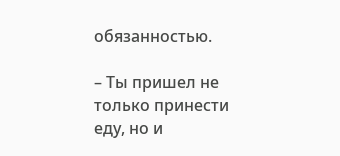обязанностью.

– Ты пришел не только принести еду, но и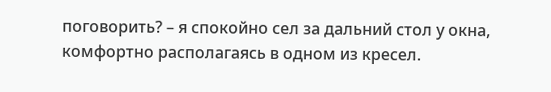поговорить? – я спокойно сел за дальний стол у окна, комфортно располагаясь в одном из кресел.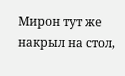Мирон тут же накрыл на стол,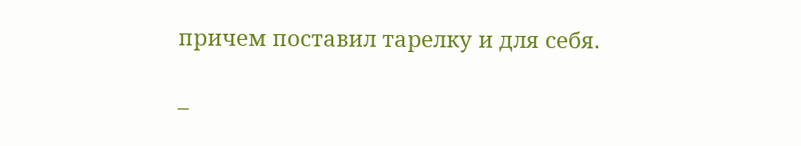причем поставил тарелку и для себя.

–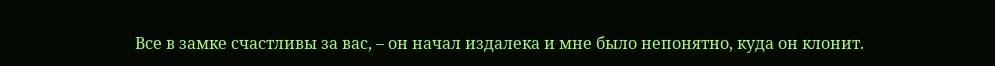Все в замке счастливы за вас, – он начал издалека и мне было непонятно, куда он клонит.